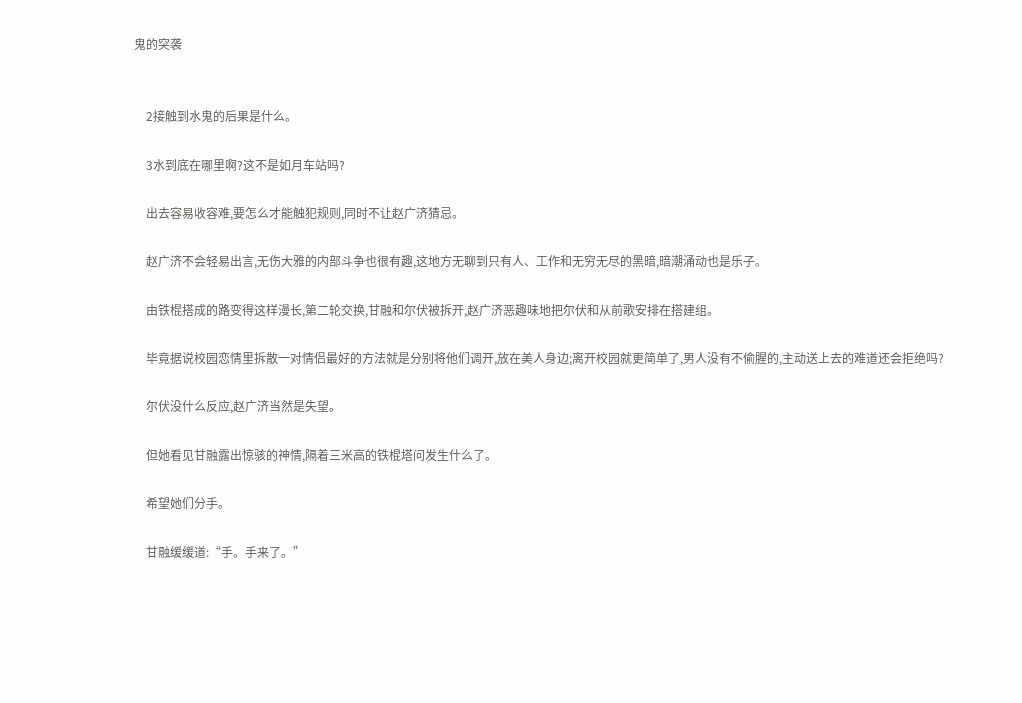鬼的突袭


    2接触到水鬼的后果是什么。

    3水到底在哪里啊?这不是如月车站吗?

    出去容易收容难,要怎么才能触犯规则,同时不让赵广济猜忌。

    赵广济不会轻易出言,无伤大雅的内部斗争也很有趣,这地方无聊到只有人、工作和无穷无尽的黑暗,暗潮涌动也是乐子。

    由铁棍搭成的路变得这样漫长,第二轮交换,甘融和尔伏被拆开,赵广济恶趣味地把尔伏和从前歌安排在搭建组。

    毕竟据说校园恋情里拆散一对情侣最好的方法就是分别将他们调开,放在美人身边;离开校园就更简单了,男人没有不偷腥的,主动送上去的难道还会拒绝吗?

    尔伏没什么反应,赵广济当然是失望。

    但她看见甘融露出惊骇的神情,隔着三米高的铁棍塔问发生什么了。

    希望她们分手。

    甘融缓缓道:“手。手来了。”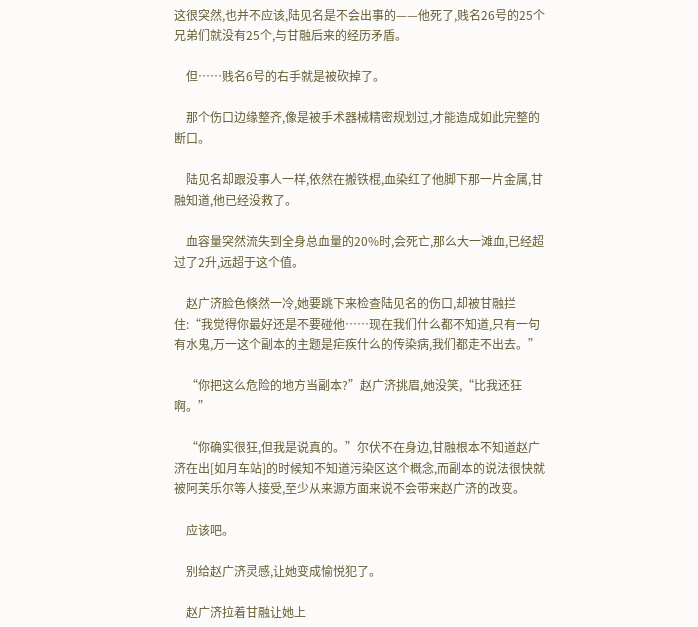这很突然,也并不应该,陆见名是不会出事的——他死了,贱名26号的25个兄弟们就没有25个,与甘融后来的经历矛盾。

    但……贱名6号的右手就是被砍掉了。

    那个伤口边缘整齐,像是被手术器械精密规划过,才能造成如此完整的断口。

    陆见名却跟没事人一样,依然在搬铁棍,血染红了他脚下那一片金属,甘融知道,他已经没救了。

    血容量突然流失到全身总血量的20%时,会死亡,那么大一滩血,已经超过了2升,远超于这个值。

    赵广济脸色倏然一冷,她要跳下来检查陆见名的伤口,却被甘融拦住:“我觉得你最好还是不要碰他……现在我们什么都不知道,只有一句有水鬼,万一这个副本的主题是疟疾什么的传染病,我们都走不出去。”

    “你把这么危险的地方当副本?”赵广济挑眉,她没笑,“比我还狂啊。”

    “你确实很狂,但我是说真的。”尔伏不在身边,甘融根本不知道赵广济在出[如月车站]的时候知不知道污染区这个概念,而副本的说法很快就被阿芙乐尔等人接受,至少从来源方面来说不会带来赵广济的改变。

    应该吧。

    别给赵广济灵感,让她变成愉悦犯了。

    赵广济拉着甘融让她上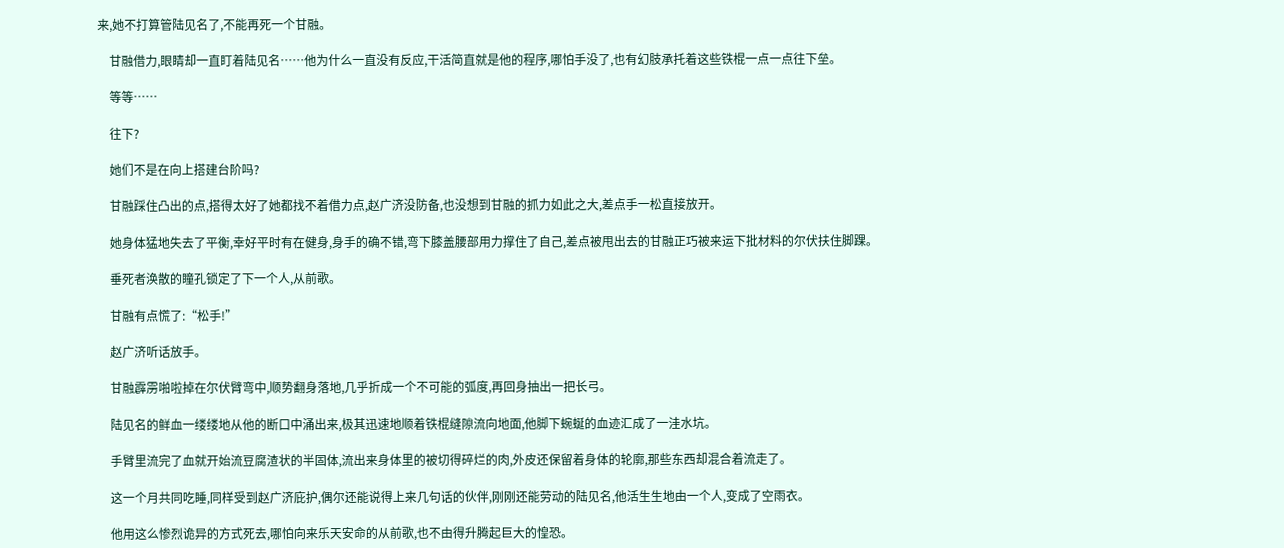来,她不打算管陆见名了,不能再死一个甘融。

    甘融借力,眼睛却一直盯着陆见名……他为什么一直没有反应,干活简直就是他的程序,哪怕手没了,也有幻肢承托着这些铁棍一点一点往下垒。

    等等……

    往下?

    她们不是在向上搭建台阶吗?

    甘融踩住凸出的点,搭得太好了她都找不着借力点,赵广济没防备,也没想到甘融的抓力如此之大,差点手一松直接放开。

    她身体猛地失去了平衡,幸好平时有在健身,身手的确不错,弯下膝盖腰部用力撑住了自己,差点被甩出去的甘融正巧被来运下批材料的尔伏扶住脚踝。

    垂死者涣散的瞳孔锁定了下一个人,从前歌。

    甘融有点慌了:“松手!”

    赵广济听话放手。

    甘融霹雳啪啦掉在尔伏臂弯中,顺势翻身落地,几乎折成一个不可能的弧度,再回身抽出一把长弓。

    陆见名的鲜血一缕缕地从他的断口中涌出来,极其迅速地顺着铁棍缝隙流向地面,他脚下蜿蜒的血迹汇成了一洼水坑。

    手臂里流完了血就开始流豆腐渣状的半固体,流出来身体里的被切得碎烂的肉,外皮还保留着身体的轮廓,那些东西却混合着流走了。

    这一个月共同吃睡,同样受到赵广济庇护,偶尔还能说得上来几句话的伙伴,刚刚还能劳动的陆见名,他活生生地由一个人,变成了空雨衣。

    他用这么惨烈诡异的方式死去,哪怕向来乐天安命的从前歌,也不由得升腾起巨大的惶恐。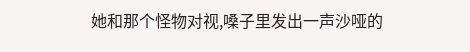她和那个怪物对视,嗓子里发出一声沙哑的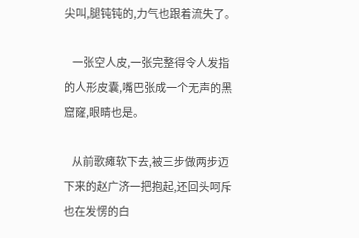尖叫,腿钝钝的,力气也跟着流失了。

    一张空人皮,一张完整得令人发指的人形皮囊,嘴巴张成一个无声的黑窟窿,眼睛也是。

    从前歌瘫软下去,被三步做两步迈下来的赵广济一把抱起,还回头呵斥也在发愣的白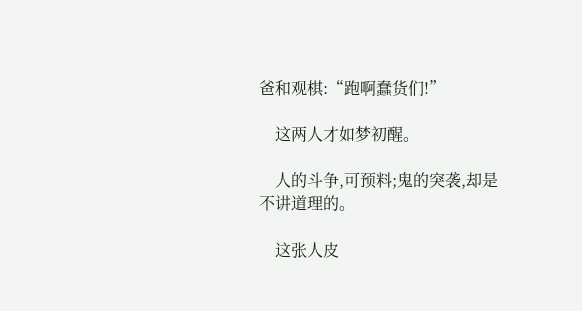爸和观棋:“跑啊蠢货们!”

    这两人才如梦初醒。

    人的斗争,可预料;鬼的突袭,却是不讲道理的。

    这张人皮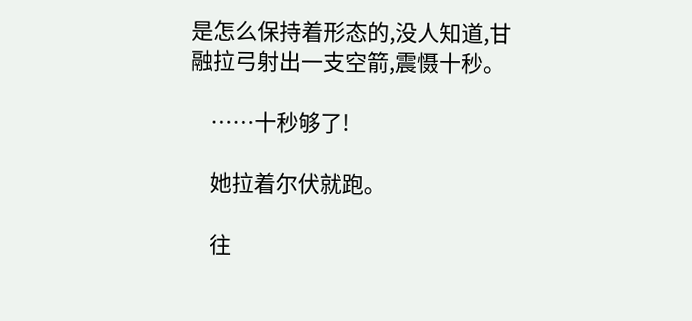是怎么保持着形态的,没人知道,甘融拉弓射出一支空箭,震慑十秒。

    ……十秒够了!

    她拉着尔伏就跑。

    往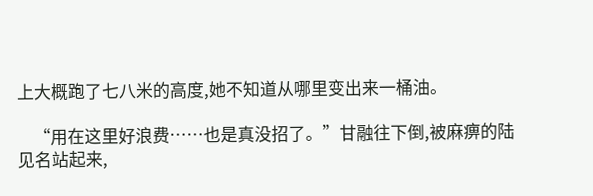上大概跑了七八米的高度,她不知道从哪里变出来一桶油。

    “用在这里好浪费……也是真没招了。”甘融往下倒,被麻痹的陆见名站起来,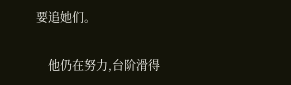要追她们。

    他仍在努力,台阶滑得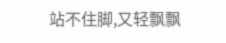站不住脚,又轻飘飘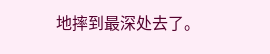地摔到最深处去了。